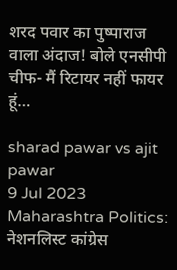शरद पवार का पुष्पाराज वाला अंदाज! बोले एनसीपी चीफ- मैं रिटायर नहीं फायर हूं…

sharad pawar vs ajit pawar
9 Jul 2023
Maharashtra Politics: नेशनलिस्ट कांग्रेस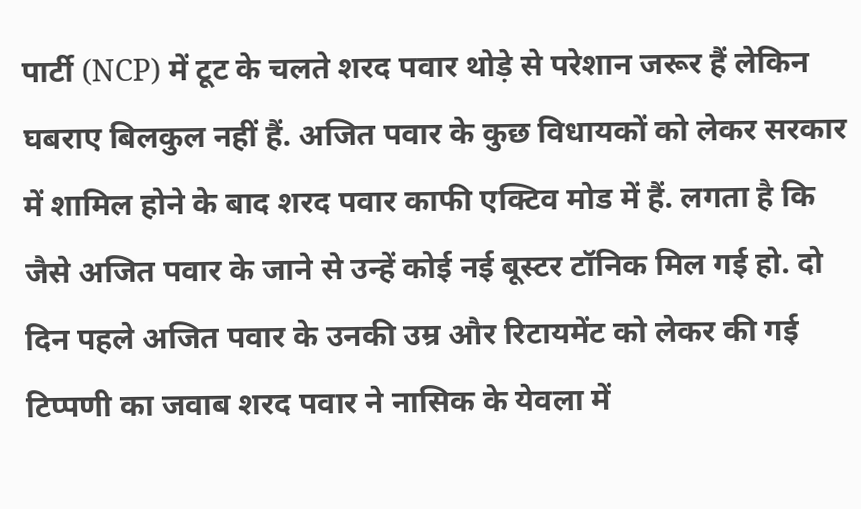पार्टी (NCP) में टूट के चलते शरद पवार थोड़े से परेशान जरूर हैं लेकिन घबराए बिलकुल नहीं हैं. अजित पवार के कुछ विधायकों को लेकर सरकार में शामिल होने के बाद शरद पवार काफी एक्टिव मोड में हैं. लगता है कि जैसे अजित पवार के जाने से उन्हें कोई नई बूस्टर टॉनिक मिल गई हो. दो दिन पहले अजित पवार के उनकी उम्र और रिटायमेंट को लेकर की गई टिप्पणी का जवाब शरद पवार ने नासिक के येवला में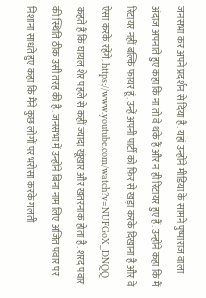जनसभा कर अपने प्रदर्शन से दिया है. यहां उन्होंने मीडिया के सामने पुष्पाराज वाला अंदाज अपनाते हुए कहा कि ना तो वे थके हैं और न ही रिटायर हुए हैं. उन्होंने कहा कि मैं रिटायर नहीं बल्कि फायर हूं. उन्हें अपनी पार्टी को फिर से खड़ा करके दिखाना है और वे ऐसा करके रहेंगे. https://www.youtube.com/watch?v=NUFGoX_DNQQ कहते हैं कि घायल शेर पहले से कहीं ज्यादा खूंखार और खतरनाक होता है. शरद पवार की स्थिति ठीक उसी तरह की है. जनसभा में उन्होंने बिना नाम लिए अजित पवार पर निशाना साधते हुए कहा कि मैंने कुछ लोगों पर भरोसा करके गलती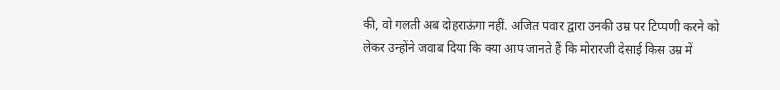की, वो गलती अब दोहराऊंगा नहीं. अजित पवार द्वारा उनकी उम्र पर टिप्पणी करने को लेकर उन्होंने जवाब दिया कि क्या आप जानते हैं कि मोरारजी देसाई किस उम्र में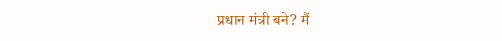प्रधान मंत्री बने? मैं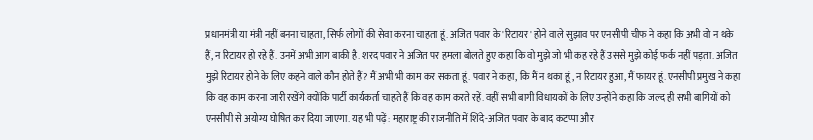प्रधानमंत्री या मंत्री नहीं बनना चाहता, सिर्फ लोगों की सेवा करना चाहता हूं. अजित पवार के 'रिटायर' होने वाले सुझाव पर एनसीपी चीफ ने कहा कि अभी वो न थके हैं, न रिटायर हो रहे हैं. उनमें अभी आग बाकी है. शरद पवार ने अजित पर हमला बोलते हुए कहा कि वो मुझे जो भी कह रहे हैं उससे मुझे कोई फर्क नहीं पड़ता. अजित मुझे रिटायर होने के लिए कहने वाले कौन होते हैं? मैं अभी भी काम कर सकता हूं. पवार ने कहा, कि मैं न थका हूं, न रिटायर हुआ, मैं फायर हूं. एनसीपी प्रमुख ने कहा कि वह काम करना जारी रखेंगे क्योंकि पार्टी कार्यकर्ता चाहते हैं कि वह काम करते रहें. वहीं सभी बागी विधायकों के लिए उन्होंने कहा कि जल्द ही सभी बागियों को एनसीपी से अयोग्य घोषित कर दिया जाएगा. यह भी पढ़ें: महाराष्ट्र की राजनीति में शिंदे-अजित पवार के बाद कटप्पा और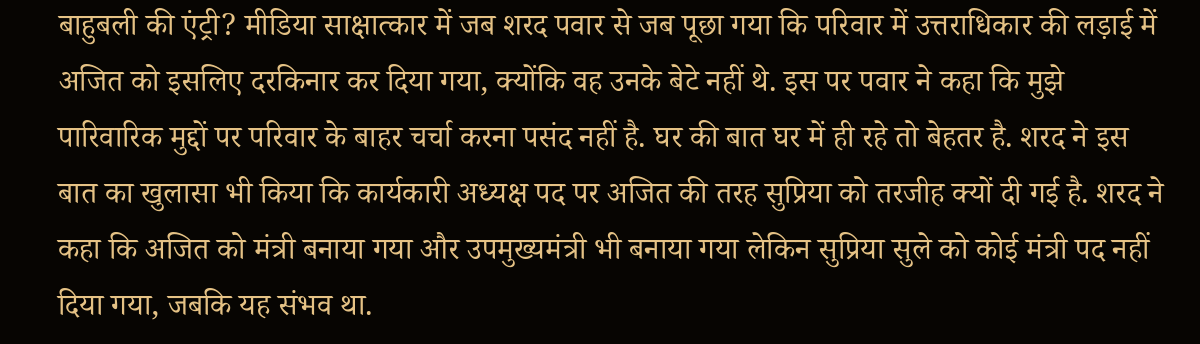बाहुबली की एंट्री? मीडिया साक्षात्कार में जब शरद पवार से जब पूछा गया कि परिवार में उत्तराधिकार की लड़ाई में अजित को इसलिए दरकिनार कर दिया गया, क्योंकि वह उनके बेटे नहीं थे. इस पर पवार ने कहा कि मुझे पारिवारिक मुद्दों पर परिवार के बाहर चर्चा करना पसंद नहीं है. घर की बात घर में ही रहे तो बेहतर है. शरद ने इस बात का खुलासा भी किया कि कार्यकारी अध्यक्ष पद पर अजित की तरह सुप्रिया को तरजीह क्यों दी गई है. शरद ने कहा कि अजित को मंत्री बनाया गया और उपमुख्यमंत्री भी बनाया गया लेकिन सुप्रिया सुले को कोई मंत्री पद नहीं दिया गया, जबकि यह संभव था.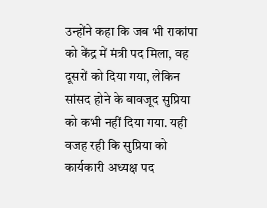उन्होंने कहा कि जब भी राकांपा को केंद्र में मंत्री पद मिला, वह दूसरों को दिया गया, लेकिन सांसद होने के बावजूद सुप्रिया को कभी नहीं दिया गया. यही वजह रही कि सुप्रिया को कार्यकारी अध्यक्ष पद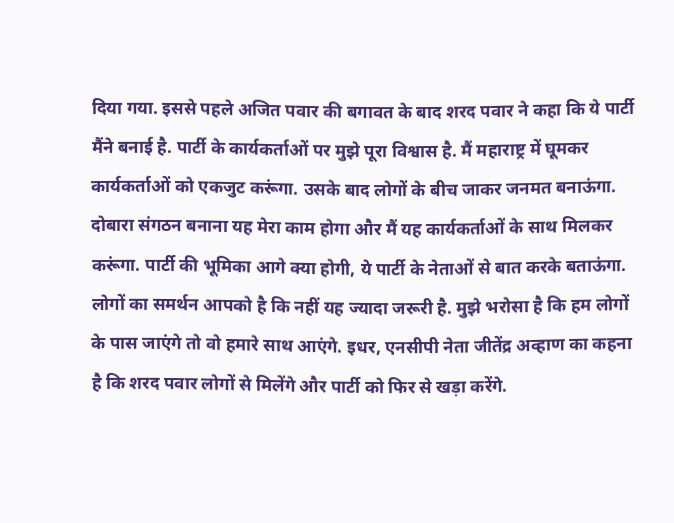दिया गया. इससे पहले अजित पवार की बगावत के बाद शरद पवार ने कहा कि ये पार्टी मैंने बनाई है. पार्टी के कार्यकर्ताओं पर मुझे पूरा विश्वास है. मैं महाराष्ट्र में घूमकर कार्यकर्ताओं को एकजुट करूंगा. उसके बाद लोगों के बीच जाकर जनमत बनाऊंगा. दोबारा संगठन बनाना यह मेरा काम होगा और मैं यह कार्यकर्ताओं के साथ मिलकर करूंगा. पार्टी की भूमिका आगे क्या होगी, ये पार्टी के नेताओं से बात करके बताऊंगा. लोगों का समर्थन आपको है कि नहीं यह ज्यादा जरूरी है. मुझे भरोसा है कि हम लोगों के पास जाएंगे तो वो हमारे साथ आएंगे. इधर, एनसीपी नेता जीतेंद्र अव्हाण का कहना है कि शरद पवार लोगों से मिलेंगे और पार्टी को फिर से खड़ा करेंगे.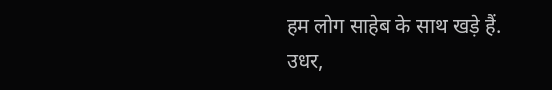हम लोग साहेब के साथ खड़े हैं. उधर,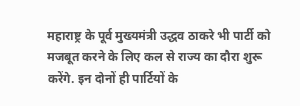महाराष्ट्र के पूर्व मुख्यमंत्री उद्धव ठाकरे भी पार्टी को मजबूत करने के लिए कल से राज्य का दौरा शुरू करेंगे. इन दोनों ही पार्टियों के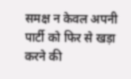समक्ष न केवल अपनी पार्टी को फिर से खड़ा करने की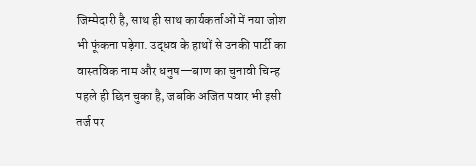जिम्मेदारी है, साथ ही साथ कार्यकर्ताओं में नया जोश भी फूंकना पड़ेगा. उद्धव के हाथों से उनकी पार्टी का वास्तविक नाम और धनुष—बाण का चुनावी चिन्ह पहले ही छिन चुका है, जबकि अजित पवार भी इसी तर्ज पर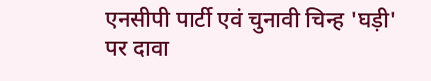एनसीपी पार्टी एवं चुनावी चिन्ह 'घड़ी' पर दावा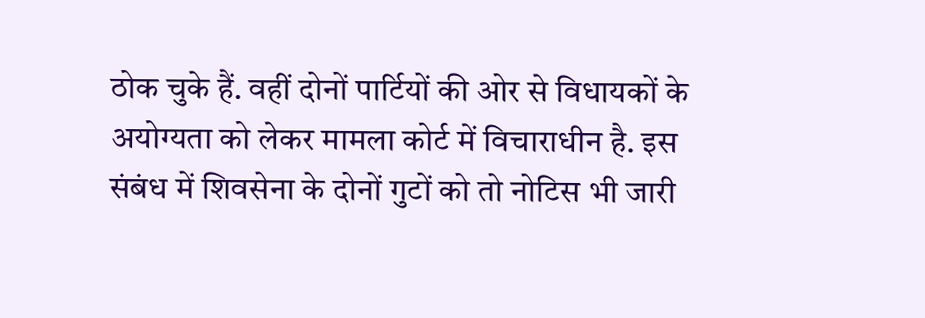ठोक चुके हैं. वहीं दोनों पार्टियों की ओर से विधायकों के अयोग्यता को लेकर मामला कोर्ट में विचाराधीन है. इस संबंध में शिवसेना के दोनों गुटों को तो नोटिस भी जारी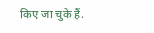किए जा चुके हैं.